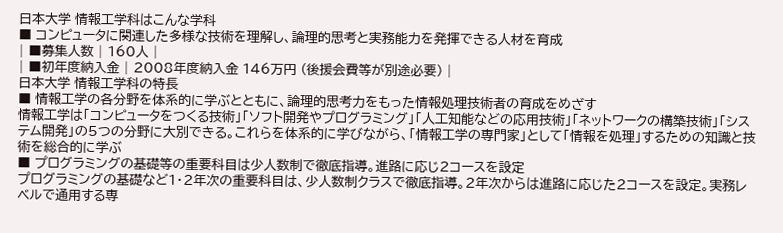日本大学 情報工学科はこんな学科
■ コンピュータに関連した多様な技術を理解し、論理的思考と実務能力を発揮できる人材を育成
| ■募集人数 | 160人 |
| ■初年度納入金 | 2008年度納入金 146万円 (後援会費等が別途必要) |
日本大学 情報工学科の特長
■ 情報工学の各分野を体系的に学ぶとともに、論理的思考力をもった情報処理技術者の育成をめざす
情報工学は「コンピュータをつくる技術」「ソフト開発やプログラミング」「人工知能などの応用技術」「ネットワークの構築技術」「システム開発」の5つの分野に大別できる。これらを体系的に学びながら、「情報工学の専門家」として「情報を処理」するための知識と技術を総合的に学ぶ
■ プログラミングの基礎等の重要科目は少人数制で徹底指導。進路に応じ2コースを設定
プログラミングの基礎など1・2年次の重要科目は、少人数制クラスで徹底指導。2年次からは進路に応じた2コースを設定。実務レベルで通用する専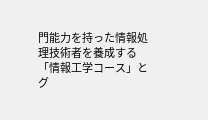門能力を持った情報処理技術者を養成する「情報工学コース」とグ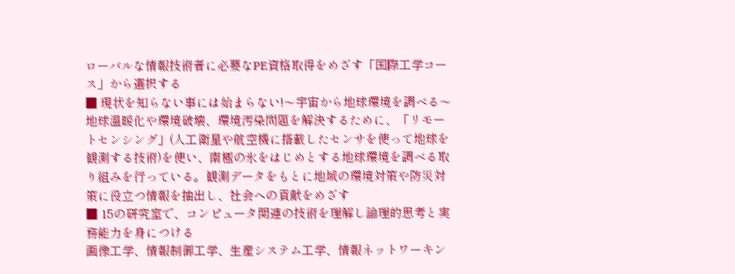ローバルな情報技術者に必要なPE資格取得をめざす「国際工学コース」から選択する
■ 現状を知らない事には始まらない!〜宇宙から地球環境を調べる〜
地球温暖化や環境破壊、環境汚染問題を解決するために、「リモートセンシング」(人工衛星や航空機に搭載したセンサを使って地球を観測する技術)を使い、南極の氷をはじめとする地球環境を調べる取り組みを行っている。観測データをもとに地域の環境対策や防災対策に役立つ情報を抽出し、社会への貢献をめざす
■ 15の研究室で、コンピュータ関連の技術を理解し論理的思考と実務能力を身につける
画像工学、情報制御工学、生産システム工学、情報ネットワーキン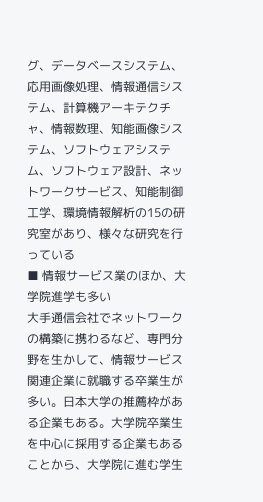グ、データベースシステム、応用画像処理、情報通信システム、計算機アーキテクチャ、情報数理、知能画像システム、ソフトウェアシステム、ソフトウェア設計、ネットワークサービス、知能制御工学、環境情報解析の15の研究室があり、様々な研究を行っている
■ 情報サービス業のほか、大学院進学も多い
大手通信会社でネットワークの構築に携わるなど、専門分野を生かして、情報サービス関連企業に就職する卒業生が多い。日本大学の推薦枠がある企業もある。大学院卒業生を中心に採用する企業もあることから、大学院に進む学生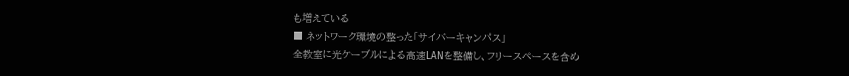も増えている
■ ネットワーク環境の整った「サイバーキャンパス」
全教室に光ケーブルによる高速LANを整備し、フリースペースを含め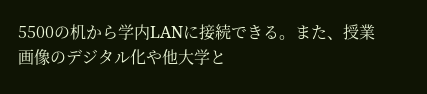5500の机から学内LANに接続できる。また、授業画像のデジタル化や他大学と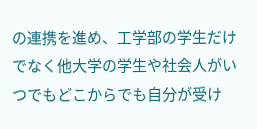の連携を進め、工学部の学生だけでなく他大学の学生や社会人がいつでもどこからでも自分が受け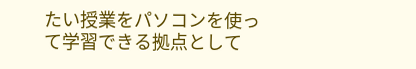たい授業をパソコンを使って学習できる拠点として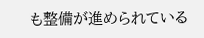も整備が進められている